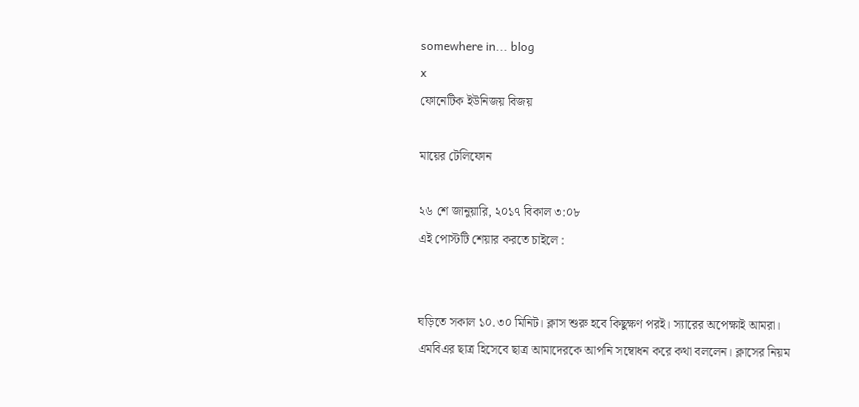somewhere in... blog
x
ফোনেটিক ইউনিজয় বিজয়

মায়ের টেলিফোন

২৬ শে জানুয়ারি, ২০১৭ বিকাল ৩:০৮
এই পোস্টটি শেয়ার করতে চাইলে :


ঘড়িতে সকাল ১০.৩০ মিনিট। ক্লাস শুরু হবে কিছুক্ষণ পরই। স্যারের অপেক্ষাই আমরা। এমবিএর ছাত্র হিসেবে ছাত্র আমাদেরকে আপনি সম্বোধন করে কথা বললেন। ক্লাসের নিয়ম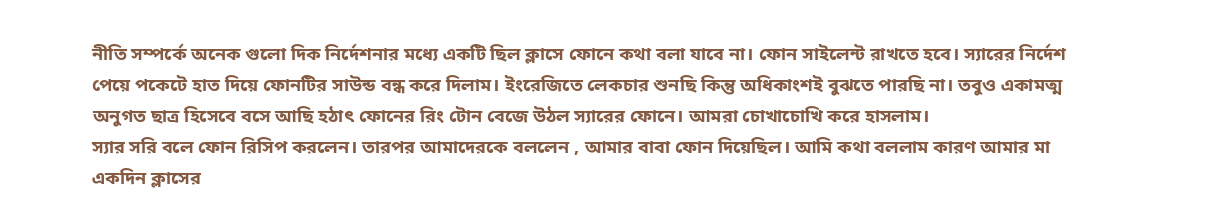নীতি সম্পর্কে অনেক গুলো দিক নির্দেশনার মধ্যে একটি ছিল ক্লাসে ফোনে কথা বলা যাবে না। ফোন সাইলেন্ট রাখতে হবে। স্যারের নির্দেশ পেয়ে পকেটে হাত দিয়ে ফোনটির সাউন্ড বন্ধ করে দিলাম। ইংরেজিতে লেকচার শুনছি কিন্তু অধিকাংশই বুঝতে পারছি না। তবুও একামত্ম অনুগত ছাত্র হিসেবে বসে আছি হঠাৎ ফোনের রিং টোন বেজে উঠল স্যারের ফোনে। আমরা চোখাচোখি করে হাসলাম।
স্যার সরি বলে ফোন রিসিপ করলেন। তারপর আমাদেরকে বললেন , আমার বাবা ফোন দিয়েছিল। আমি কথা বললাম কারণ আমার মা একদিন ক্লাসের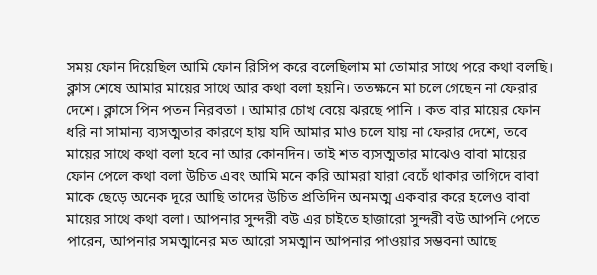সময় ফোন দিয়েছিল আমি ফোন রিসিপ করে বলেছিলাম মা তোমার সাথে পরে কথা বলছি। ক্লাস শেষে আমার মায়ের সাথে আর কথা বলা হয়নি। ততক্ষনে মা চলে গেছেন না ফেরার দেশে। ক্লাসে পিন পতন নিরবতা । আমার চোখ বেয়ে ঝরছে পানি । কত বার মায়ের ফোন ধরি না সামান্য ব্যসত্মতার কারণে হায় যদি আমার মাও চলে যায় না ফেরার দেশে, তবে মায়ের সাথে কথা বলা হবে না আর কোনদিন। তাই শত ব্যসত্মতার মাঝেও বাবা মায়ের ফোন পেলে কথা বলা উচিত এবং আমি মনে করি আমরা যারা বেচেঁ থাকার তাগিদে বাবা মাকে ছেড়ে অনেক দূরে আছি তাদের উচিত প্রতিদিন অনমত্ম একবার করে হলেও বাবা মায়ের সাথে কথা বলা। আপনার সুন্দরী বউ এর চাইতে হাজারো সুন্দরী বউ আপনি পেতে পারেন, আপনার সমত্মানের মত আরো সমত্মান আপনার পাওয়ার সম্ভবনা আছে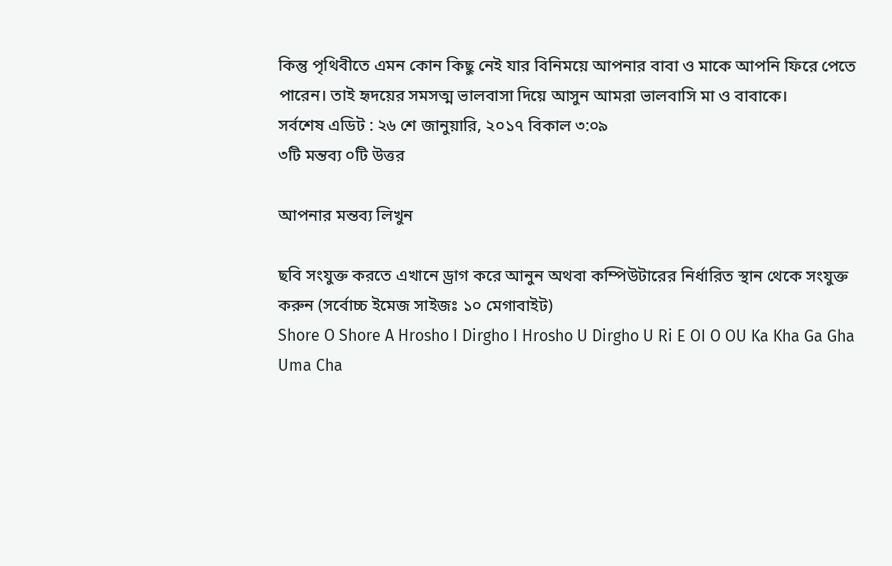কিন্তু পৃথিবীতে এমন কোন কিছু নেই যার বিনিময়ে আপনার বাবা ও মাকে আপনি ফিরে পেতে পারেন। তাই হৃদয়ের সমসত্ম ভালবাসা দিয়ে আসুন আমরা ভালবাসি মা ও বাবাকে।
সর্বশেষ এডিট : ২৬ শে জানুয়ারি, ২০১৭ বিকাল ৩:০৯
৩টি মন্তব্য ০টি উত্তর

আপনার মন্তব্য লিখুন

ছবি সংযুক্ত করতে এখানে ড্রাগ করে আনুন অথবা কম্পিউটারের নির্ধারিত স্থান থেকে সংযুক্ত করুন (সর্বোচ্চ ইমেজ সাইজঃ ১০ মেগাবাইট)
Shore O Shore A Hrosho I Dirgho I Hrosho U Dirgho U Ri E OI O OU Ka Kha Ga Gha Uma Cha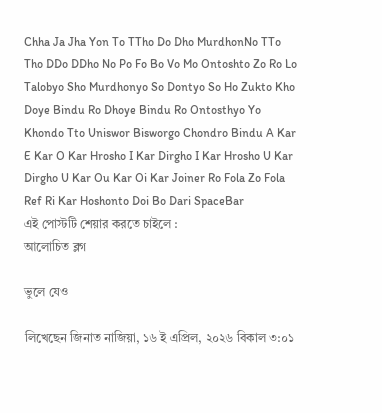Chha Ja Jha Yon To TTho Do Dho MurdhonNo TTo Tho DDo DDho No Po Fo Bo Vo Mo Ontoshto Zo Ro Lo Talobyo Sho Murdhonyo So Dontyo So Ho Zukto Kho Doye Bindu Ro Dhoye Bindu Ro Ontosthyo Yo Khondo Tto Uniswor Bisworgo Chondro Bindu A Kar E Kar O Kar Hrosho I Kar Dirgho I Kar Hrosho U Kar Dirgho U Kar Ou Kar Oi Kar Joiner Ro Fola Zo Fola Ref Ri Kar Hoshonto Doi Bo Dari SpaceBar
এই পোস্টটি শেয়ার করতে চাইলে :
আলোচিত ব্লগ

ভুলে যেও

লিখেছেন জিনাত নাজিয়া, ১৬ ই এপ্রিল, ২০২৬ বিকাল ৩:০১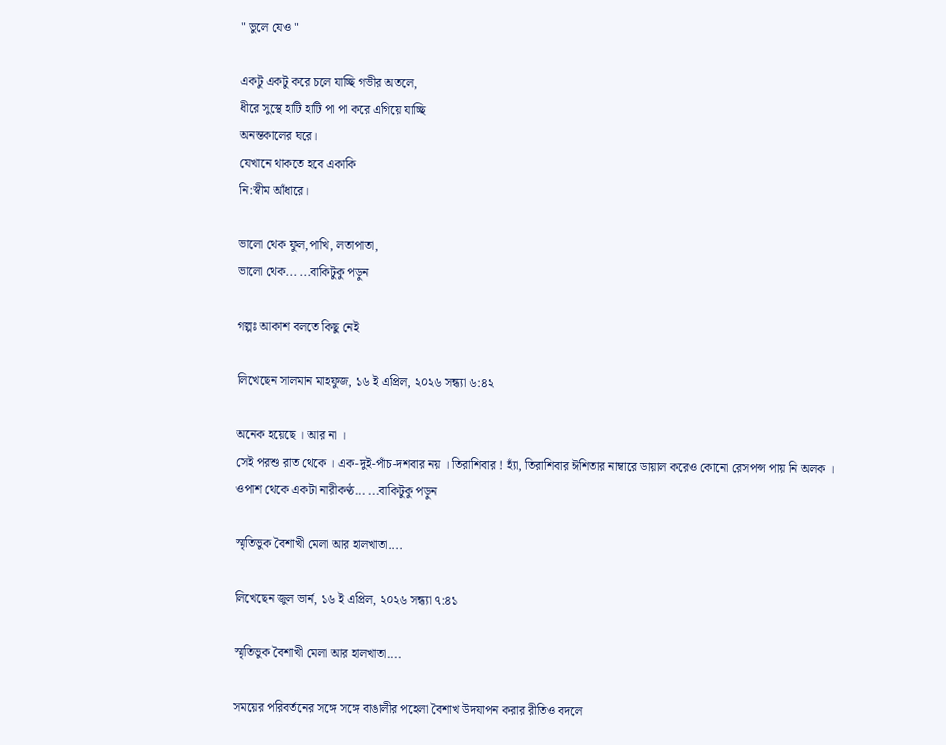" ভুলে যেও "

একটু একটু করে চলে যাচ্ছি গভীর অতলে,
ধীরে সুস্থে হাটি হাটি পা পা করে এগিয়ে যাচ্ছি
অনন্তকালের ঘরে।
যেখানে থাকতে হবে একাকি
নি:স্বীম আঁধারে।

ভালো থেক ফুল,পাখি, লতাপাতা,
ভালো থেক... ...বাকিটুকু পড়ুন

গল্পঃ আকাশ বলতে কিছু নেই

লিখেছেন সালমান মাহফুজ, ১৬ ই এপ্রিল, ২০২৬ সন্ধ্যা ৬:৪২

অনেক হয়েছে । আর না ।
সেই পরশু রাত থেকে । এক-দুই-পাঁচ-দশবার নয় । তিরাশিবার ! হ্যাঁ, তিরাশিবার ঈশিতার নাম্বারে ডায়াল করেও কোনো রেসপন্স পায় নি অলক ।
ওপাশ থেকে একটা নারীকণ্ঠ... ...বাকিটুকু পড়ুন

স্মৃতিভুক বৈশাখী মেলা আর হালখাতা....

লিখেছেন জুল ভার্ন, ১৬ ই এপ্রিল, ২০২৬ সন্ধ্যা ৭:৪১

স্মৃতিভুক বৈশাখী মেলা আর হালখাতা....

সময়ের পরিবর্তনের সঙ্গে সঙ্গে বাঙালীর পহেলা বৈশাখ উদযাপন করার রীতিও বদলে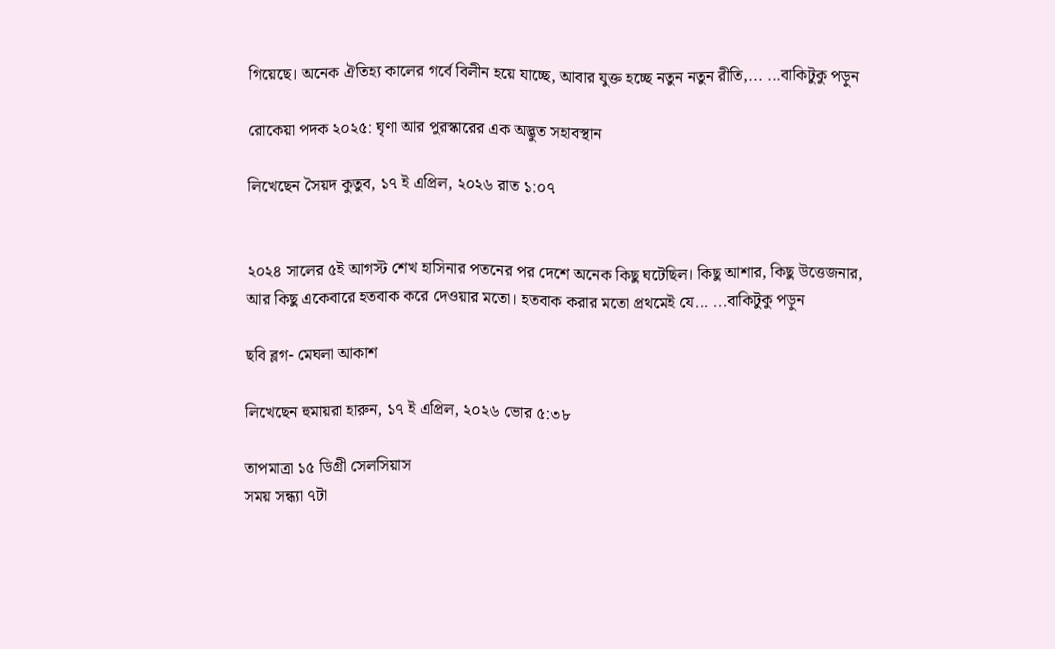গিয়েছে। অনেক ঐতিহ্য কালের গর্বে বিলীন হয়ে যাচ্ছে, আবার যুক্ত হচ্ছে নতুন নতুন রীতি,... ...বাকিটুকু পড়ুন

রোকেয়া পদক ২০২৫: ঘৃণা আর পুরস্কারের এক অদ্ভুত সহাবস্থান

লিখেছেন সৈয়দ কুতুব, ১৭ ই এপ্রিল, ২০২৬ রাত ১:০৭


২০২৪ সালের ৫ই আগস্ট শেখ হাসিনার পতনের পর দেশে অনেক কিছু ঘটেছিল। কিছু আশার, কিছু উত্তেজনার, আর কিছু একেবারে হতবাক করে দেওয়ার মতো। হতবাক করার মতো প্রথমেই যে... ...বাকিটুকু পড়ুন

ছবি ব্লগ- মেঘলা আকাশ

লিখেছেন হুমায়রা হারুন, ১৭ ই এপ্রিল, ২০২৬ ভোর ৫:৩৮

তাপমাত্রা ১৫ ডিগ্রী সেলসিয়াস
সময় সন্ধ্যা ৭টা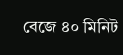বেজে ৪০ মিনিট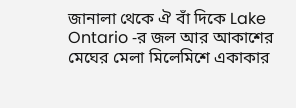জানালা থেকে ঐ বাঁ দিকে Lake Ontario -র জল আর আকাশের মেঘের মেলা মিলেমিশে একাকার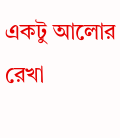একটু আলোর রেখা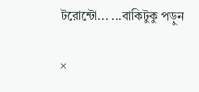টরোন্টো... ...বাকিটুকু পড়ুন

×